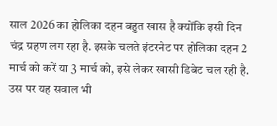साल 2026 का होलिका दहन बहुत खास है क्योंकि इसी दिन चंद्र ग्रहण लग रहा है. इसके चलते इंटरनेट पर होलिका दहन 2 मार्च को करें या 3 मार्च को, इसे लेकर खासी डिबेट चल रही है. उस पर यह सवाल भी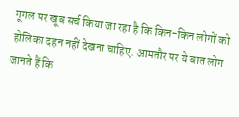गूगल पर खूब सर्च किया जा रहा है कि किन-किन लोगों को होलिका दहन नहीं देखना चाहिए. आमतौर पर ये बात लोग जानते हैं कि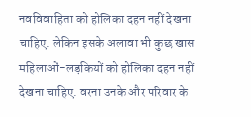नवविवाहिता को होलिका दहन नहीं देखना चाहिए. लेकिन इसके अलावा भी कुछ खास महिलाओं-लड़कियों को होलिका दहन नहीं देखना चाहिए. वरना उनके और परिवार के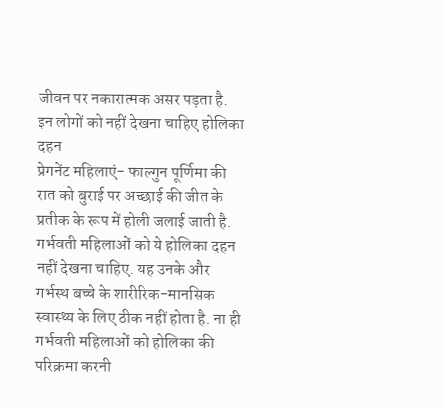जीवन पर नकारात्मक असर पड़ता है.
इन लोगों को नहीं देखना चाहिए होलिका दहन
प्रेगनेंट महिलाएं- फाल्गुन पूर्णिमा की रात को बुराई पर अच्छाई की जीत के प्रतीक के रूप में होली जलाई जाती है. गर्भवती महिलाओं को ये होलिका दहन नहीं देखना चाहिए. यह उनके और गर्भस्थ बच्चे के शारीरिक-मानसिक स्वास्थ्य के लिए ठीक नहीं होता है. ना ही गर्भवती महिलाओं को होलिका की परिक्रमा करनी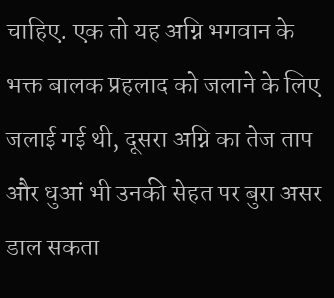चाहिए. एक तो यह अग्नि भगवान के भक्त बालक प्रहलाद को जलाने के लिए जलाई गई थी, दूसरा अग्नि का तेज ताप और धुआं भी उनकी सेहत पर बुरा असर डाल सकता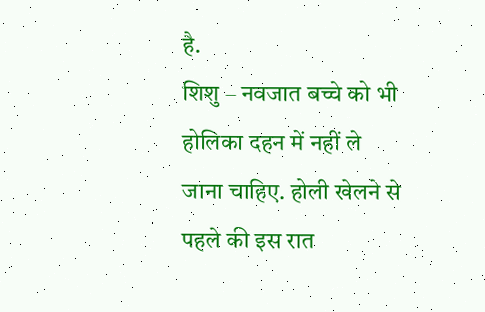है.
शिशु – नवजात बच्चे को भी होलिका दहन में नहीं ले जाना चाहिए. होली खेलने से पहले की इस रात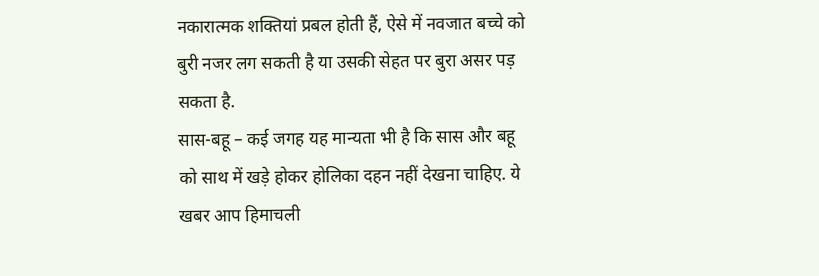नकारात्मक शक्तियां प्रबल होती हैं, ऐसे में नवजात बच्चे को बुरी नजर लग सकती है या उसकी सेहत पर बुरा असर पड़ सकता है.
सास-बहू – कई जगह यह मान्यता भी है कि सास और बहू को साथ में खड़े होकर होलिका दहन नहीं देखना चाहिए. ये खबर आप हिमाचली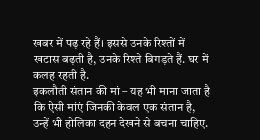खबर में पढ़ रहे हैं। इससे उनके रिश्तों में खटास बढ़ती है, उनके रिश्ते बिगड़ते हैं. घर में कलह रहती है.
इकलौती संतान की मां – यह भी माना जाता है कि ऐसी मांएं जिनकी केवल एक संतान है, उन्हें भी होलिका दहन देखने से बचना चाहिए.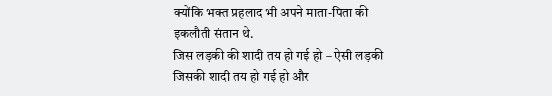क्योंकि भक्त प्रहलाद भी अपने माता-पिता की इकलौती संतान थे.
जिस लड़की की शादी तय हो गई हो – ऐसी लड़की जिसकी शादी तय हो गई हो और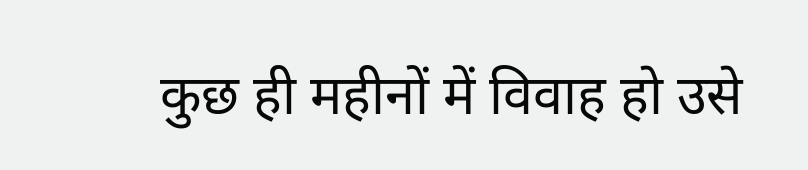कुछ ही महीनों में विवाह हो उसे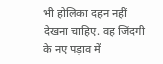भी होलिका दहन नहीं देखना चाहिए. वह जिंदगी के नए पड़ाव में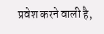प्रवेश करने वाली है,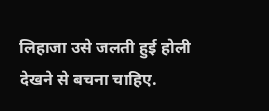लिहाजा उसे जलती हुई होली देखने से बचना चाहिए.